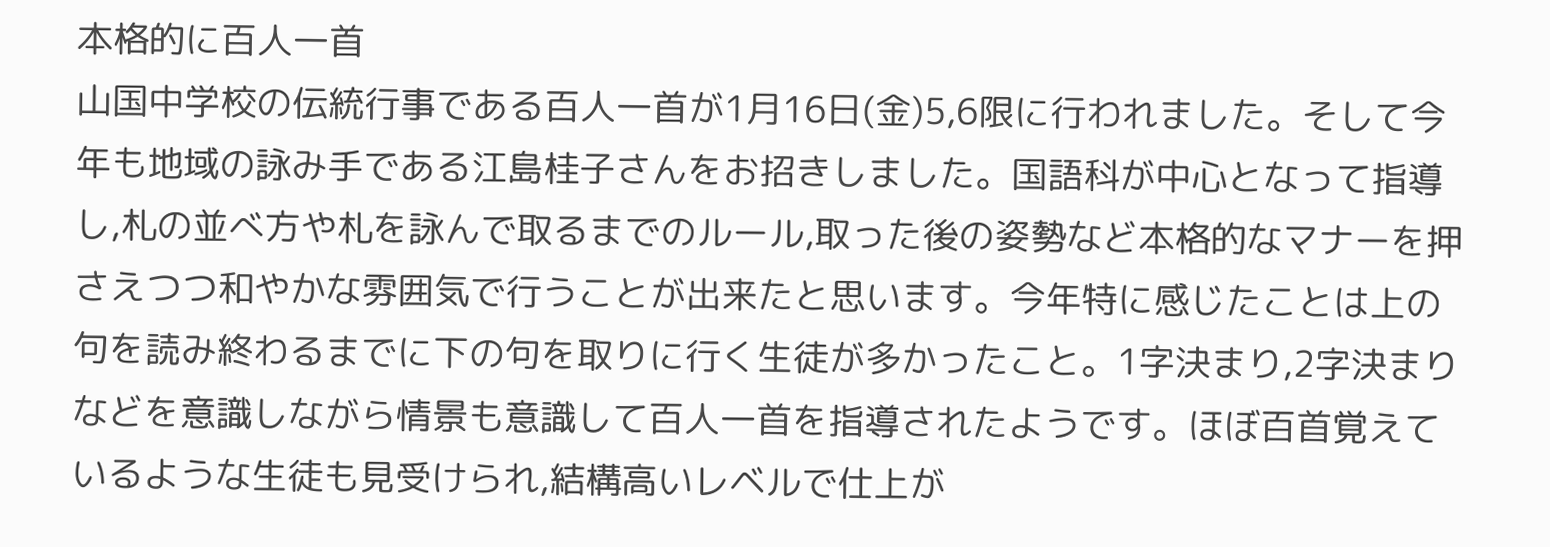本格的に百人一首
山国中学校の伝統行事である百人一首が1月16日(金)5,6限に行われました。そして今年も地域の詠み手である江島桂子さんをお招きしました。国語科が中心となって指導し,札の並べ方や札を詠んで取るまでのルール,取った後の姿勢など本格的なマナーを押さえつつ和やかな雰囲気で行うことが出来たと思います。今年特に感じたことは上の句を読み終わるまでに下の句を取りに行く生徒が多かったこと。1字決まり,2字決まりなどを意識しながら情景も意識して百人一首を指導されたようです。ほぼ百首覚えているような生徒も見受けられ,結構高いレベルで仕上が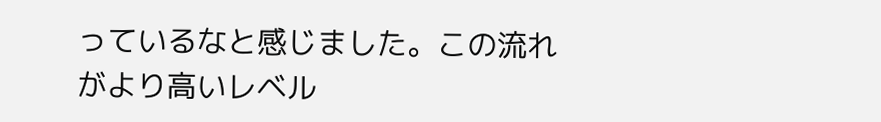っているなと感じました。この流れがより高いレベル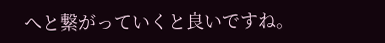へと繋がっていくと良いですね。